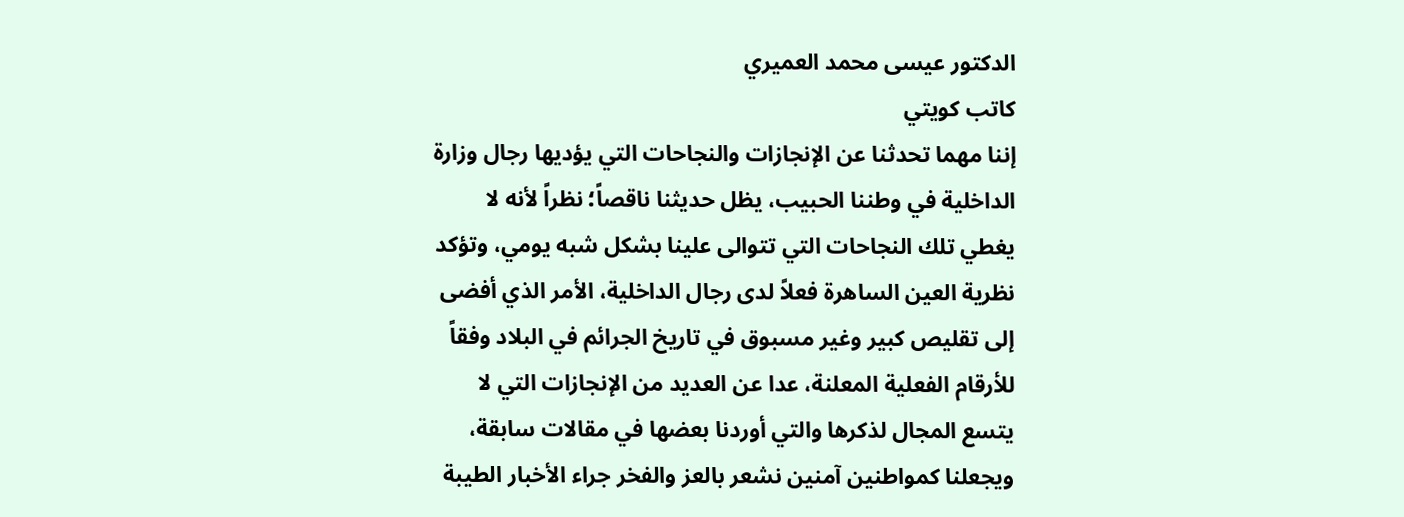الدكتور عيسى محمد العميري
كاتب كويتي
إننا مهما تحدثنا عن الإنجازات والنجاحات التي يؤديها رجال وزارة الداخلية في وطننا الحبيب، يظل حديثنا ناقصاً؛ نظراً لأنه لا يغطي تلك النجاحات التي تتوالى علينا بشكل شبه يومي، وتؤكد نظرية العين الساهرة فعلاً لدى رجال الداخلية، الأمر الذي أفضى إلى تقليص كبير وغير مسبوق في تاريخ الجرائم في البلاد وفقاً للأرقام الفعلية المعلنة، عدا عن العديد من الإنجازات التي لا يتسع المجال لذكرها والتي أوردنا بعضها في مقالات سابقة، ويجعلنا كمواطنين آمنين نشعر بالعز والفخر جراء الأخبار الطيبة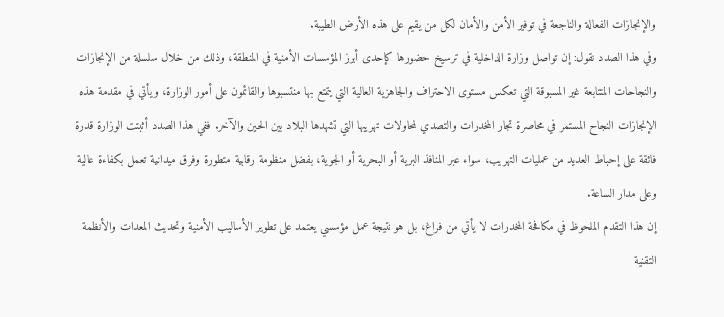والإنجازات الفعالة والناجعة في توفير الأمن والأمان لكل من يقيم على هذه الأرض الطيبة.
وفي هذا الصدد نقول: إن تواصل وزارة الداخلية في ترسيخ حضورها كإحدى أبرز المؤسسات الأمنية في المنطقة، وذلك من خلال سلسلة من الإنجازات والنجاحات المتتابعة غير المسبوقة التي تعكس مستوى الاحتراف والجاهزية العالية التي يتمتع بها منتسبوها والقائمون على أمور الوزارة، ويأتي في مقدمة هذه الإنجازات النجاح المستمر في محاصرة تجار المخدرات والتصدي لمحاولات تهريبها التي تشهدها البلاد بين الحين والآخر. ففي هذا الصدد أثبتت الوزارة قدرة فائقة على إحباط العديد من عمليات التهريب، سواء عبر المنافذ البرية أو البحرية أو الجوية، بفضل منظومة رقابية متطورة وفرق ميدانية تعمل بكفاءة عالية وعلى مدار الساعة.
إن هذا التقدم الملحوظ في مكافحة المخدرات لا يأتي من فراغ، بل هو نتيجة عمل مؤسسي يعتمد على تطوير الأساليب الأمنية وتحديث المعدات والأنظمة التقنية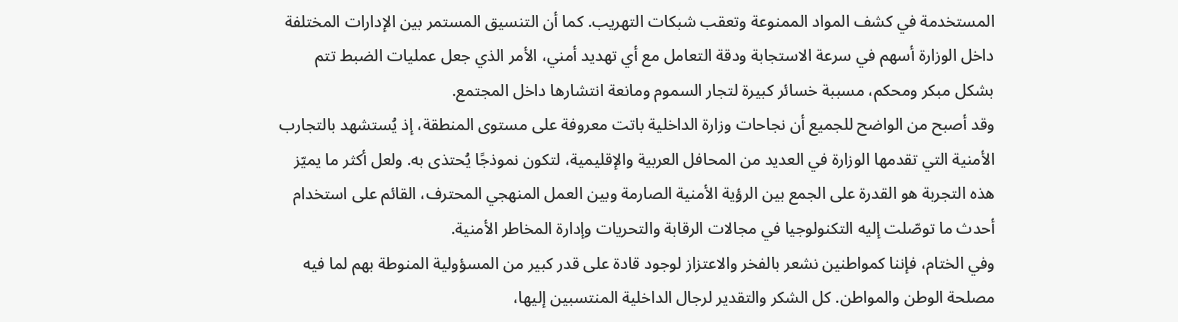المستخدمة في كشف المواد الممنوعة وتعقب شبكات التهريب. كما أن التنسيق المستمر بين الإدارات المختلفة داخل الوزارة أسهم في سرعة الاستجابة ودقة التعامل مع أي تهديد أمني، الأمر الذي جعل عمليات الضبط تتم بشكل مبكر ومحكم، مسببة خسائر كبيرة لتجار السموم ومانعة انتشارها داخل المجتمع.
وقد أصبح من الواضح للجميع أن نجاحات وزارة الداخلية باتت معروفة على مستوى المنطقة، إذ يُستشهد بالتجارب الأمنية التي تقدمها الوزارة في العديد من المحافل العربية والإقليمية، لتكون نموذجًا يُحتذى به. ولعل أكثر ما يميّز هذه التجربة هو القدرة على الجمع بين الرؤية الأمنية الصارمة وبين العمل المنهجي المحترف، القائم على استخدام أحدث ما توصّلت إليه التكنولوجيا في مجالات الرقابة والتحريات وإدارة المخاطر الأمنية.
وفي الختام، فإننا كمواطنين نشعر بالفخر والاعتزاز لوجود قادة على قدر كبير من المسؤولية المنوطة بهم لما فيه مصلحة الوطن والمواطن. كل الشكر والتقدير لرجال الداخلية المنتسبين إليها،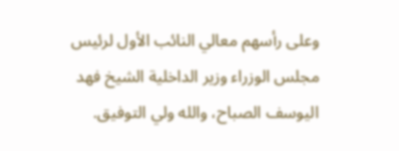وعلى رأسهم معالي النائب الأول لرئيس مجلس الوزراء وزير الداخلية الشيخ فهد اليوسف الصباح، والله ولي التوفيق.